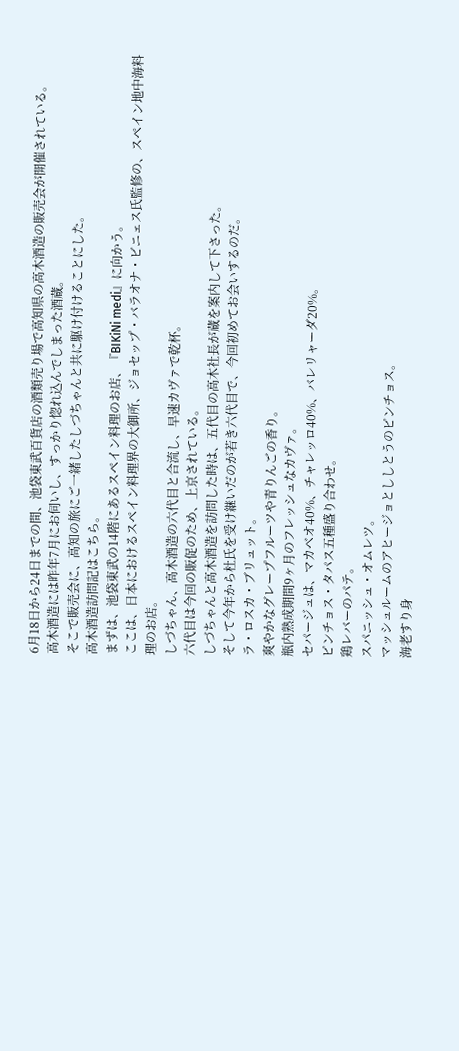6月18日から24日までの間、池袋東武百貨店の酒類売り場で高知県の高木酒造の販売会が開催されている。
高木酒造には昨年7月にお伺いし、すっかり惚れ込んでしまった酒蔵。
そこで販売会に、高知の旅にご一緒したしづちゃんと共に駆け付けることにした。
高木酒造訪問記はこちら。
まずは、池袋東武の14階にあるスペイン料理のお店、『BIKiNi medi』に向かう。
ここは、日本におけるスペイン料理界の大御所、ジョセップ・バラオナ・ビニェス氏監修の、スペイン地中海料理のお店。
しづちゃん、高木酒造の六代目と合流し、早速カヴァで乾杯。
六代目は今回の販促のため、上京されている。
しづちゃんと高木酒造を訪問した時は、五代目の高木社長が蔵を案内して下さった。
そして今年から杜氏を受け継いだのが若き六代目で、今回初めてお会いするのだ。
ラ・ロスカ・ブリュット。
爽やかなグレープフルーツや青りんごの香り。
瓶内熟成期間9ヶ月のフレッシュなカヴァ。
セパージュは、マカベオ40%、チャレッロ40%、バレリャーダ20%。
ピンチョス・タパス五種盛り合わせ。
鶏レバーのパテ。
スパニッシュ・オムレツ。
マッシュルームのアヒージョとししとうのピンチョス。
海老すり身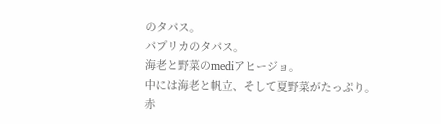のタパス。
パプリカのタパス。
海老と野菜のmediアヒージョ。
中には海老と帆立、そして夏野菜がたっぷり。
赤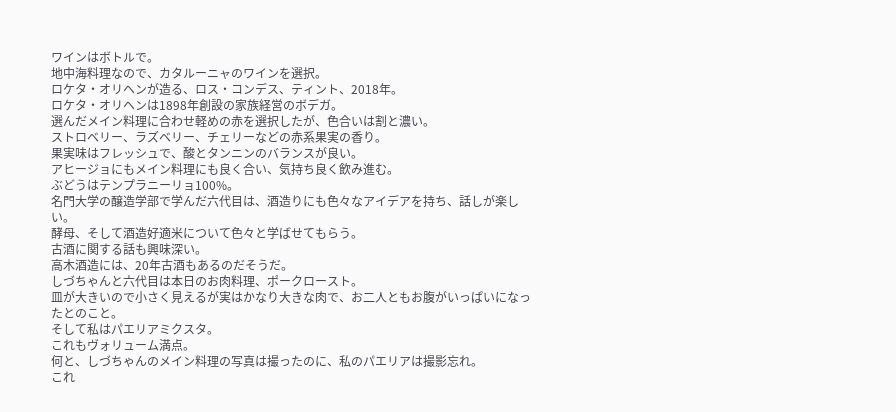ワインはボトルで。
地中海料理なので、カタルーニャのワインを選択。
ロケタ・オリヘンが造る、ロス・コンデス、ティント、2018年。
ロケタ・オリヘンは1898年創設の家族経営のボデガ。
選んだメイン料理に合わせ軽めの赤を選択したが、色合いは割と濃い。
ストロベリー、ラズベリー、チェリーなどの赤系果実の香り。
果実味はフレッシュで、酸とタンニンのバランスが良い。
アヒージョにもメイン料理にも良く合い、気持ち良く飲み進む。
ぶどうはテンプラニーリョ100%。
名門大学の醸造学部で学んだ六代目は、酒造りにも色々なアイデアを持ち、話しが楽しい。
酵母、そして酒造好適米について色々と学ばせてもらう。
古酒に関する話も興味深い。
高木酒造には、20年古酒もあるのだそうだ。
しづちゃんと六代目は本日のお肉料理、ポークロースト。
皿が大きいので小さく見えるが実はかなり大きな肉で、お二人ともお腹がいっぱいになったとのこと。
そして私はパエリアミクスタ。
これもヴォリューム満点。
何と、しづちゃんのメイン料理の写真は撮ったのに、私のパエリアは撮影忘れ。
これ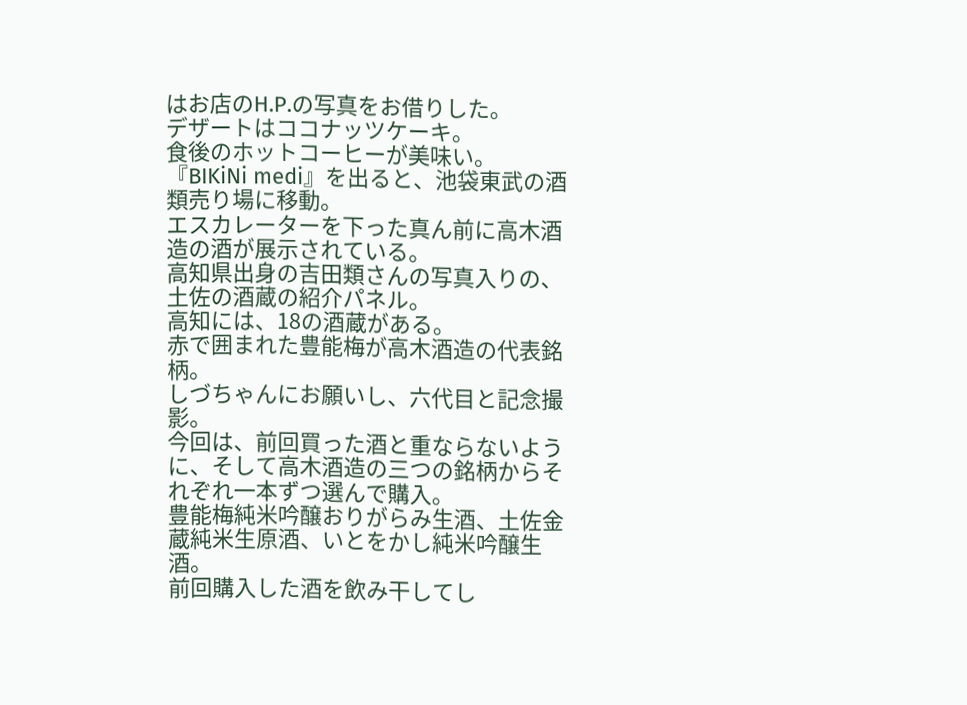はお店のH.P.の写真をお借りした。
デザートはココナッツケーキ。
食後のホットコーヒーが美味い。
『BIKiNi medi』を出ると、池袋東武の酒類売り場に移動。
エスカレーターを下った真ん前に高木酒造の酒が展示されている。
高知県出身の吉田類さんの写真入りの、土佐の酒蔵の紹介パネル。
高知には、18の酒蔵がある。
赤で囲まれた豊能梅が高木酒造の代表銘柄。
しづちゃんにお願いし、六代目と記念撮影。
今回は、前回買った酒と重ならないように、そして高木酒造の三つの銘柄からそれぞれ一本ずつ選んで購入。
豊能梅純米吟醸おりがらみ生酒、土佐金蔵純米生原酒、いとをかし純米吟醸生酒。
前回購入した酒を飲み干してし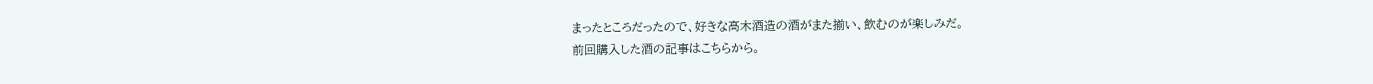まったところだったので、好きな高木酒造の酒がまた揃い、飲むのが楽しみだ。
前回購入した酒の記事はこちらから。